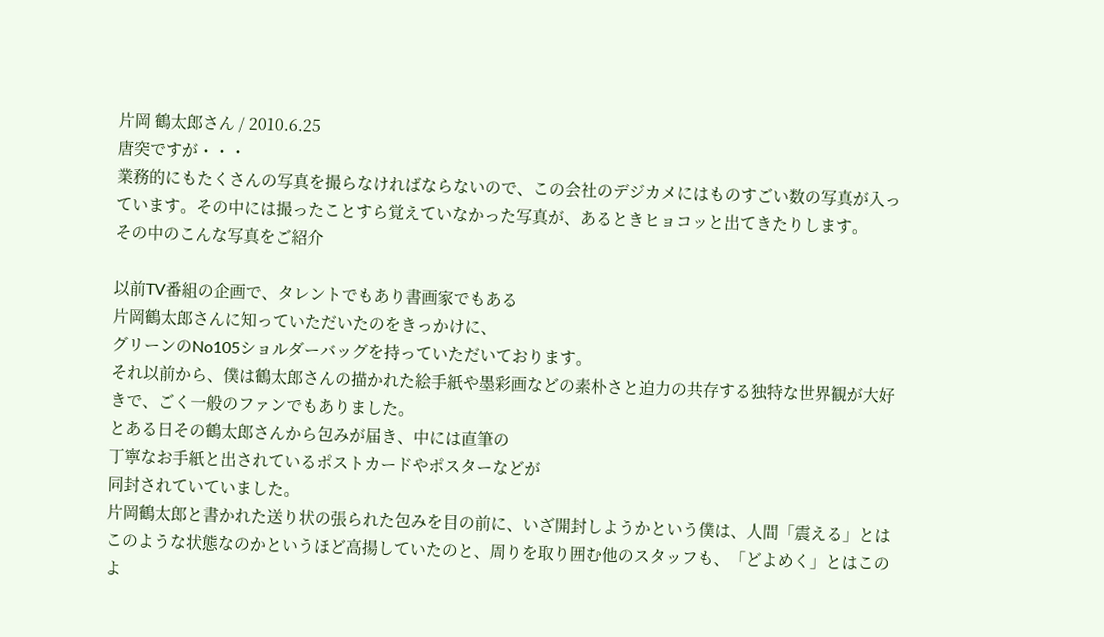片岡 鶴太郎さん / 2010.6.25
唐突ですが・・・
業務的にもたくさんの写真を撮らなければならないので、この会社のデジカメにはものすごい数の写真が入っています。その中には撮ったことすら覚えていなかった写真が、あるときヒョコッと出てきたりします。
その中のこんな写真をご紹介

以前TV番組の企画で、タレントでもあり書画家でもある
片岡鶴太郎さんに知っていただいたのをきっかけに、
グリーンのNo105ショルダーバッグを持っていただいております。
それ以前から、僕は鶴太郎さんの描かれた絵手紙や墨彩画などの素朴さと迫力の共存する独特な世界観が大好きで、ごく一般のファンでもありました。
とある日その鶴太郎さんから包みが届き、中には直筆の
丁寧なお手紙と出されているポストカードやポスターなどが
同封されていていました。
片岡鶴太郎と書かれた送り状の張られた包みを目の前に、いざ開封しようかという僕は、人間「震える」とはこのような状態なのかというほど高揚していたのと、周りを取り囲む他のスタッフも、「どよめく」とはこのよ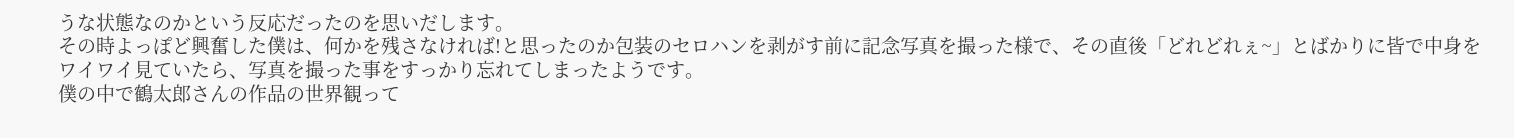うな状態なのかという反応だったのを思いだします。
その時よっぽど興奮した僕は、何かを残さなければ!と思ったのか包装のセロハンを剥がす前に記念写真を撮った様で、その直後「どれどれぇ~」とばかりに皆で中身をワイワイ見ていたら、写真を撮った事をすっかり忘れてしまったようです。
僕の中で鶴太郎さんの作品の世界観って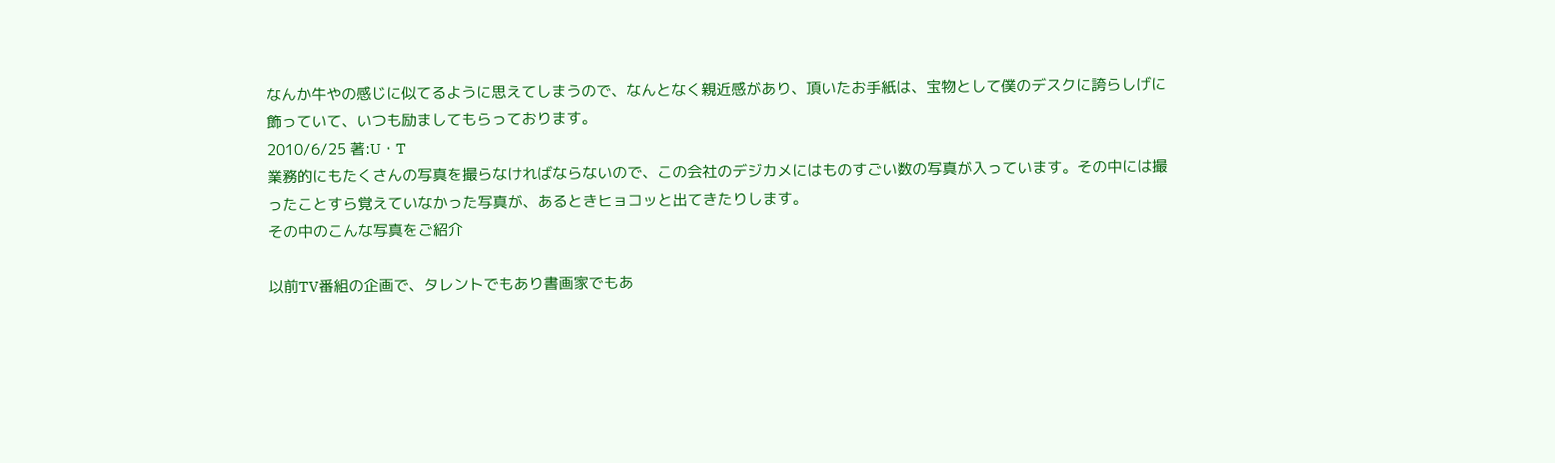なんか牛やの感じに似てるように思えてしまうので、なんとなく親近感があり、頂いたお手紙は、宝物として僕のデスクに誇らしげに飾っていて、いつも励ましてもらっております。
2010/6/25 著:U・T
業務的にもたくさんの写真を撮らなければならないので、この会社のデジカメにはものすごい数の写真が入っています。その中には撮ったことすら覚えていなかった写真が、あるときヒョコッと出てきたりします。
その中のこんな写真をご紹介

以前TV番組の企画で、タレントでもあり書画家でもあ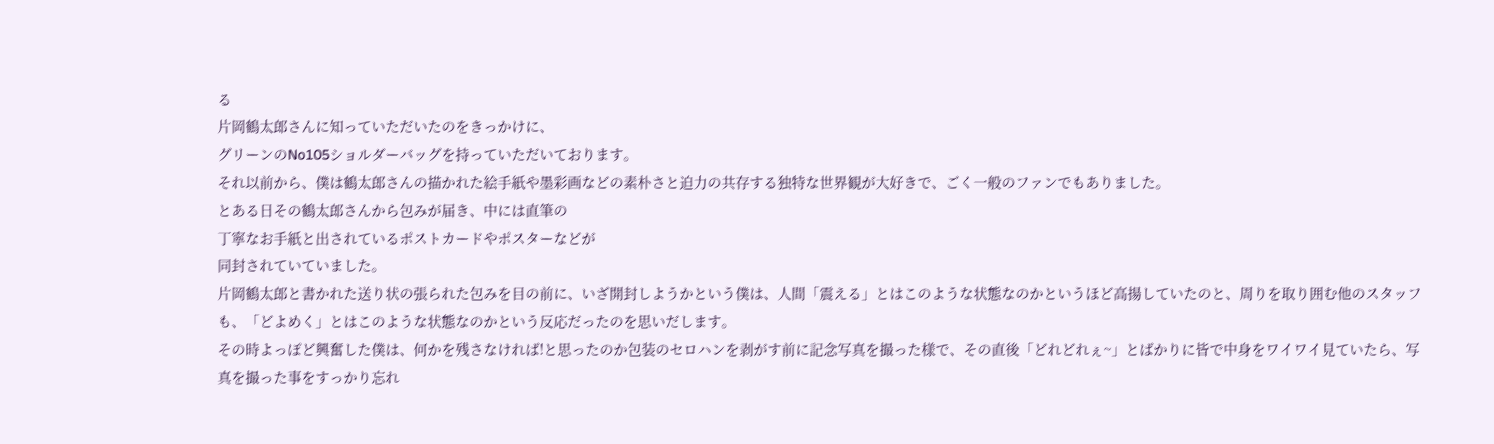る
片岡鶴太郎さんに知っていただいたのをきっかけに、
グリーンのNo105ショルダーバッグを持っていただいております。
それ以前から、僕は鶴太郎さんの描かれた絵手紙や墨彩画などの素朴さと迫力の共存する独特な世界観が大好きで、ごく一般のファンでもありました。
とある日その鶴太郎さんから包みが届き、中には直筆の
丁寧なお手紙と出されているポストカードやポスターなどが
同封されていていました。
片岡鶴太郎と書かれた送り状の張られた包みを目の前に、いざ開封しようかという僕は、人間「震える」とはこのような状態なのかというほど高揚していたのと、周りを取り囲む他のスタッフも、「どよめく」とはこのような状態なのかという反応だったのを思いだします。
その時よっぽど興奮した僕は、何かを残さなければ!と思ったのか包装のセロハンを剥がす前に記念写真を撮った様で、その直後「どれどれぇ~」とばかりに皆で中身をワイワイ見ていたら、写真を撮った事をすっかり忘れ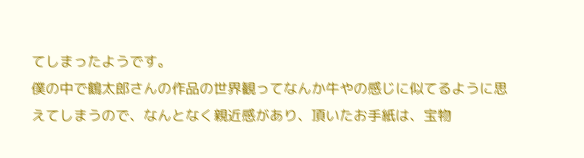てしまったようです。
僕の中で鶴太郎さんの作品の世界観ってなんか牛やの感じに似てるように思えてしまうので、なんとなく親近感があり、頂いたお手紙は、宝物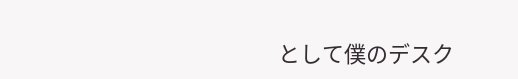として僕のデスク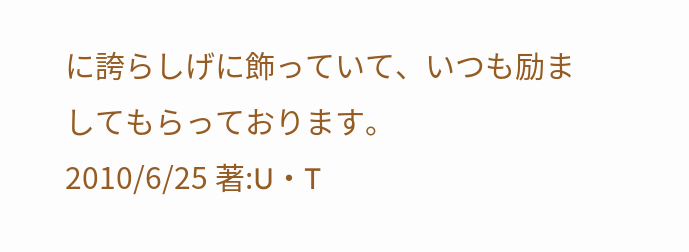に誇らしげに飾っていて、いつも励ましてもらっております。
2010/6/25 著:U・T